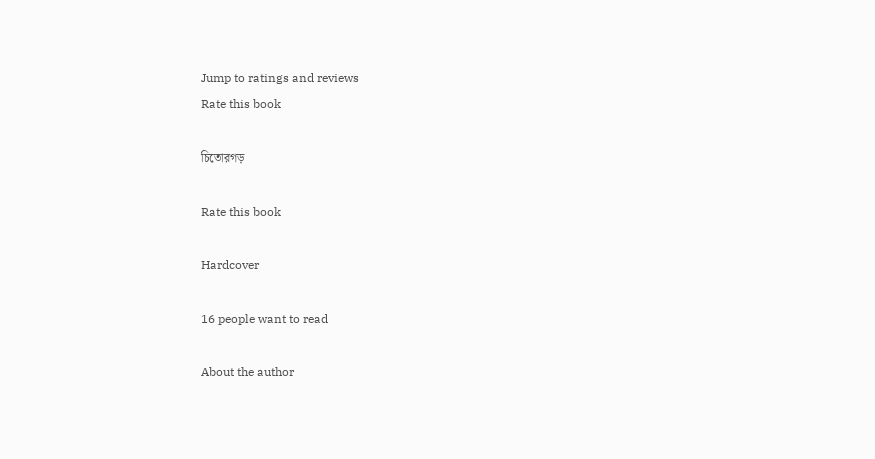Jump to ratings and reviews
Rate this book

চিতোরগড়

Rate this book

Hardcover

16 people want to read

About the author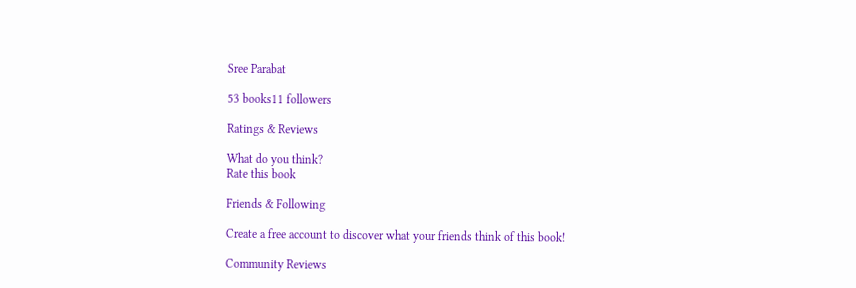Sree Parabat

53 books11 followers

Ratings & Reviews

What do you think?
Rate this book

Friends & Following

Create a free account to discover what your friends think of this book!

Community Reviews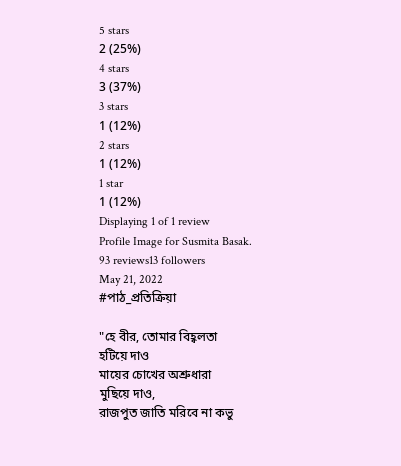5 stars
2 (25%)
4 stars
3 (37%)
3 stars
1 (12%)
2 stars
1 (12%)
1 star
1 (12%)
Displaying 1 of 1 review
Profile Image for Susmita Basak.
93 reviews13 followers
May 21, 2022
#পাঠ_প্রতিক্রিয়া

"হে বীর, তোমার বিহ্বলতা
হটিয়ে দাও
মায়ের চোখের অশ্রুধারা
মুছিয়ে দাও,
রাজপুত জাতি মরিবে না কভু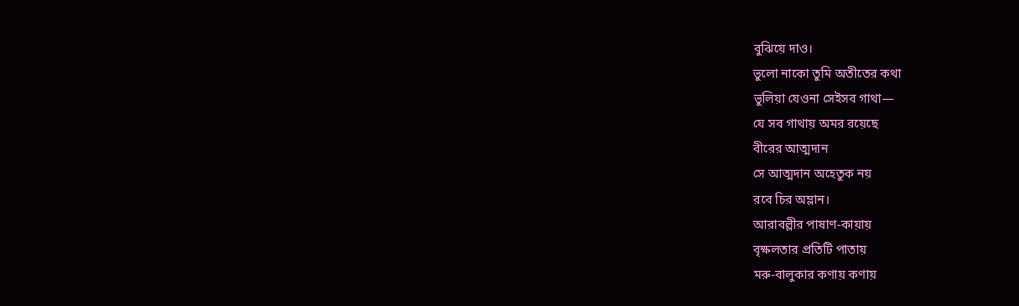বুঝিয়ে দাও।
ভুলো নাকো তুমি অতীতের কথা
ভুলিয়া যেওনা সেইসব গাথা—
যে সব গাথায় অমর রয়েছে
বীরের আত্মদান
সে আত্মদান অহেতুক নয়
রবে চির অম্লান।
আরাবল্লীর পাষাণ-কায়ায়
বৃক্ষলতার প্রতিটি পাতায়
মরু-বালুকার কণায় কণায়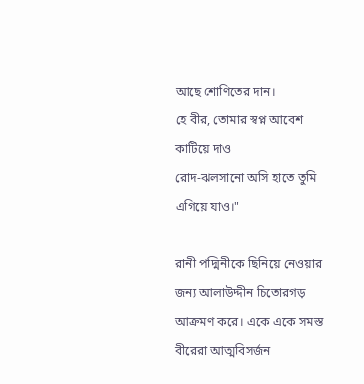আছে শোণিতের দান।
হে বীর, তোমার স্বপ্ন আবেশ
কাটিয়ে দাও
রোদ-ঝলসানো অসি হাতে তুমি
এগিয়ে যাও।"

রানী পদ্মিনীকে ছিনিয়ে নেওয়ার জন্য আলাউদ্দীন চিতোরগড় আক্রমণ করে। একে একে সমস্ত বীরেরা আত্মবিসর্জন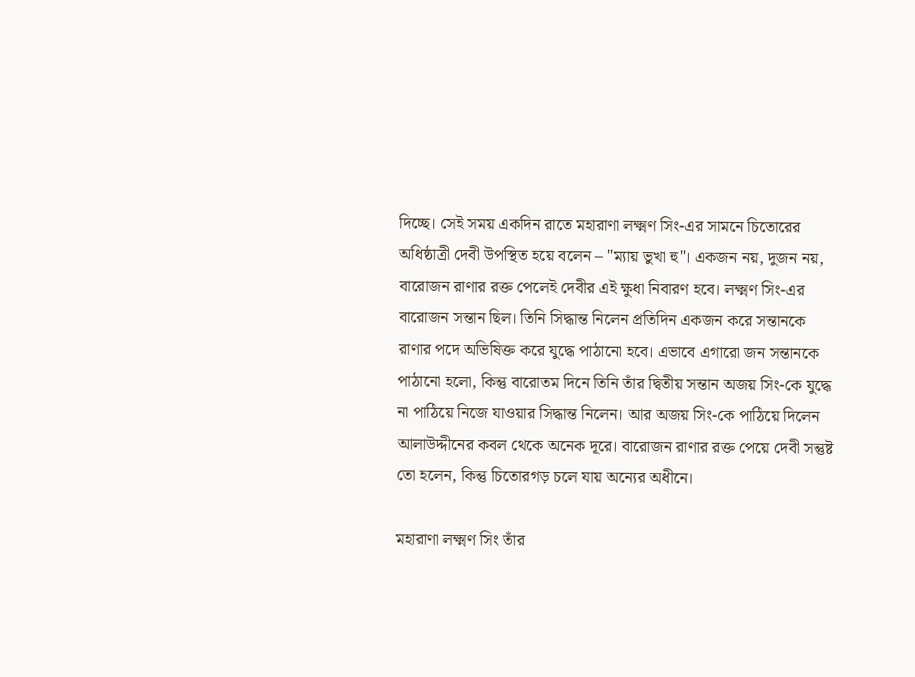দিচ্ছে। সেই সময় একদিন রাতে মহারাণা লক্ষ্মণ সিং-এর সামনে চিতোরের অধিষ্ঠাত্রী দেবী উপস্থিত হয়ে বলেন – "ম্যায় ভুখা হু"। একজন নয়, দুজন নয়, বারোজন রাণার রক্ত পেলেই দেবীর এই ক্ষুধা নিবারণ হবে। লক্ষ্মণ সিং-এর বারোজন সন্তান ছিল। তিনি সিদ্ধান্ত নিলেন প্রতিদিন একজন করে সন্তানকে রাণার পদে অভিষিক্ত করে যুদ্ধে পাঠানো হবে। এভাবে এগারো জন সন্তানকে পাঠানো হলো, কিন্তু বারোতম দিনে তিনি তাঁর দ্বিতীয় সন্তান অজয় সিং-কে যুদ্ধে না পাঠিয়ে নিজে যাওয়ার সিদ্ধান্ত নিলেন। আর অজয় সিং-কে পাঠিয়ে দিলেন আলাউদ্দীনের কবল থেকে অনেক দূরে। বারোজন রাণার রক্ত পেয়ে দেবী সন্তুষ্ট তো হলেন, কিন্তু চিতোরগড় চলে যায় অন্যের অধীনে।

মহারাণা লক্ষ্মণ সিং তাঁর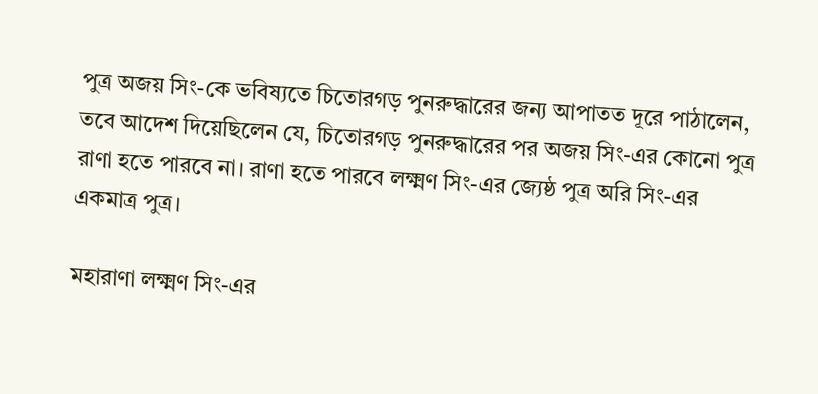পুত্র অজয় সিং-কে ভবিষ্যতে চিতোরগড় পুনরুদ্ধারের জন্য আপাতত দূরে পাঠালেন, তবে আদেশ দিয়েছিলেন যে, চিতোরগড় পুনরুদ্ধারের পর অজয় সিং-এর কোনো পুত্র রাণা হতে পারবে না। রাণা হতে পারবে লক্ষ্মণ সিং-এর জ্যেষ্ঠ পুত্র অরি সিং-এর একমাত্র পুত্র।

মহারাণা লক্ষ্মণ সিং-এর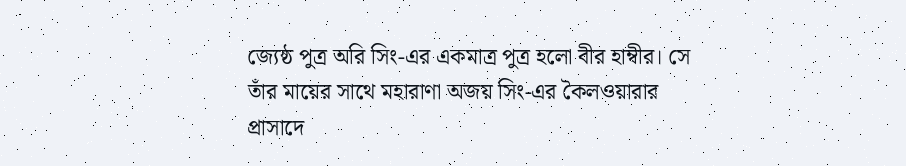জ্যেষ্ঠ পুত্র অরি সিং-এর একমাত্র পুত্র হলো বীর হাম্বীর। সে তাঁর মায়ের সাথে মহারাণা অজয় সিং-এর কৈলওয়ারার প্রাসাদে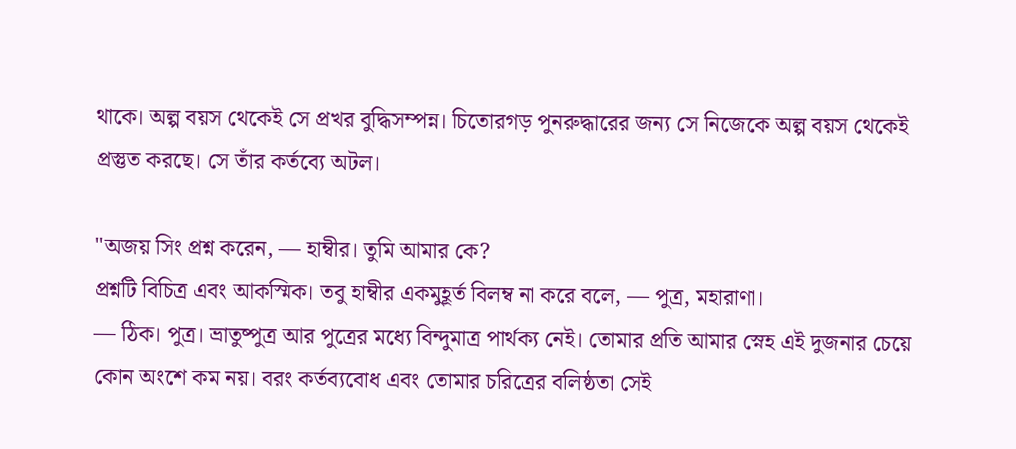থাকে। অল্প বয়স থেকেই সে প্রখর বুদ্ধিসম্পন্ন। চিতোরগড় পুনরুদ্ধারের জন্য সে নিজেকে অল্প বয়স থেকেই প্রস্তুত করছে। সে তাঁর কর্তব্যে অটল।

"অজয় সিং প্রশ্ন করেন, — হাম্বীর। তুমি আমার কে?
প্রশ্নটি বিচিত্র এবং আকস্মিক। তবু হাম্বীর একমুহূর্ত বিলম্ব না করে বলে, — পুত্র, মহারাণা।
— ঠিক। পুত্র। ভ্রাতুষ্পুত্র আর পুত্রের মধ্যে বিন্দুমাত্র পার্থক্য নেই। তোমার প্রতি আমার স্নেহ এই দুজনার চেয়ে কোন অংশে কম নয়। বরং কর্তব্যবোধ এবং তোমার চরিত্রের বলিষ্ঠতা সেই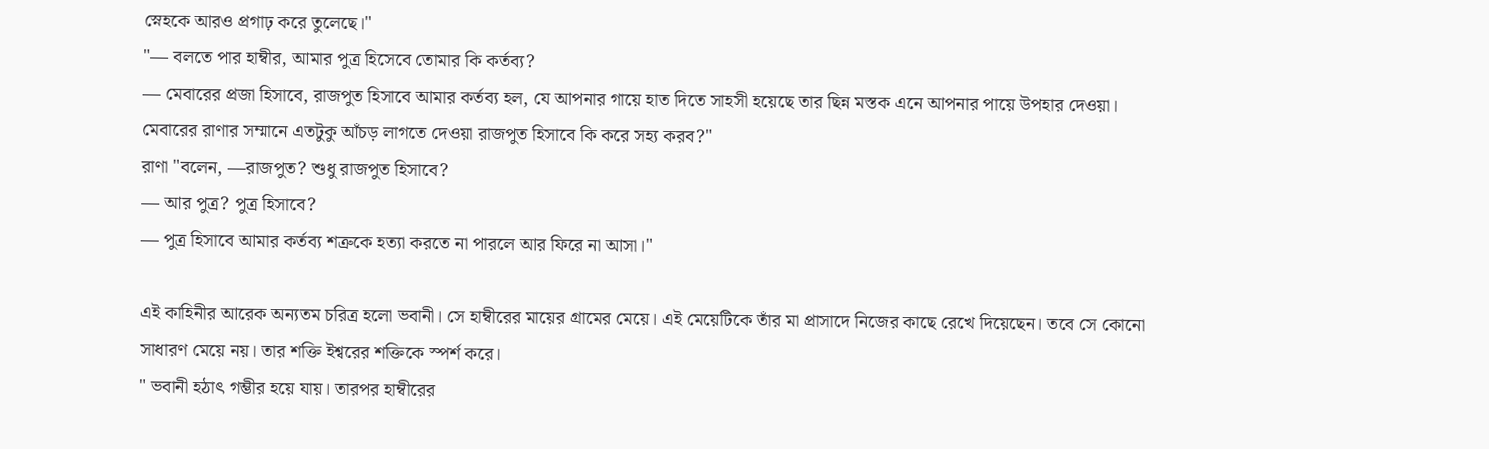স্নেহকে আরও প্রগাঢ় করে তুলেছে।"
"— বলতে পার হাম্বীর, আমার পুত্র হিসেবে তোমার কি কর্তব্য?
— মেবারের প্রজা হিসাবে, রাজপুত হিসাবে আমার কর্তব্য হল, যে আপনার গায়ে হাত দিতে সাহসী হয়েছে তার ছিন্ন মস্তক এনে আপনার পায়ে উপহার দেওয়া। মেবারের রাণার সম্মানে এতটুকু আঁচড় লাগতে দেওয়া রাজপুত হিসাবে কি করে সহ্য করব?"
রাণা "বলেন, —রাজপুত? শুধু রাজপুত হিসাবে?
— আর পুত্র? পুত্র হিসাবে?
— পুত্র হিসাবে আমার কর্তব্য শত্রুকে হত্যা করতে না পারলে আর ফিরে না আসা।"

এই কাহিনীর আরেক অন্যতম চরিত্র হলো ভবানী। সে হাম্বীরের মায়ের গ্রামের মেয়ে। এই মেয়েটিকে তাঁর মা প্রাসাদে নিজের কাছে রেখে দিয়েছেন। তবে সে কোনো সাধারণ মেয়ে নয়। তার শক্তি ইশ্বরের শক্তিকে স্পর্শ করে।
" ভবানী হঠাৎ গম্ভীর হয়ে যায়। তারপর হাম্বীরের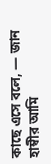কাছে এসে বলে, — জান হাম্বীর আমি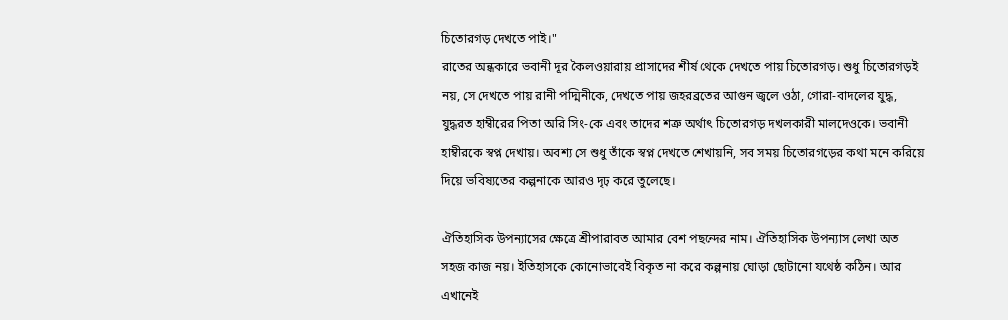চিতোরগড় দেখতে পাই।"
রাতের অন্ধকারে ভবানী দূর কৈলওয়ারায় প্রাসাদের শীর্ষ থেকে দেখতে পায় চিতোরগড়। শুধু চিতোরগড়ই নয়, সে দেখতে পায় রানী পদ্মিনীকে, দেখতে পায় জহরব্রতের আগুন জ্বলে ওঠা, গোরা-বাদলের যুদ্ধ, যুদ্ধরত হাম্বীরের পিতা অরি সিং-কে এবং তাদের শত্রু অর্থাৎ চিতোরগড় দখলকারী মালদেওকে। ভবানী হাম্বীরকে স্বপ্ন দেখায়। অবশ্য সে শুধু তাঁকে স্বপ্ন দেখতে শেখায়নি, সব সময় চিতোরগড়ের কথা মনে করিয়ে দিয়ে ভবিষ্যতের কল্পনাকে আরও দৃঢ় করে তুলেছে।

ঐতিহাসিক উপন্যাসের ক্ষেত্রে শ্রীপারাবত আমার বেশ পছন্দের নাম। ঐতিহাসিক উপন্যাস লেখা অত সহজ কাজ নয়। ইতিহাসকে কোনোভাবেই বিকৃত না করে কল্পনায় ঘোড়া ছোটানো যথেষ্ঠ কঠিন। আর এখানেই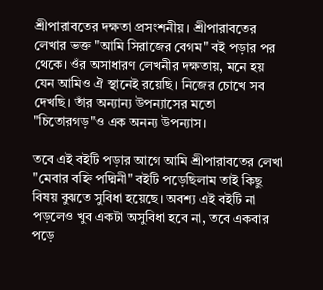শ্রীপারাবতের দক্ষতা প্রসংশনীয়। শ্রীপারাবতের লেখার ভক্ত "আমি সিরাজের বেগম" বই পড়ার পর থেকে। ওঁর অসাধারণ লেখনীর দক্ষতায়, মনে হয় যেন আমিও ঐ স্থানেই রয়েছি। নিজের চোখে সব দেখছি। তাঁর অন্যান্য উপন্যাসের মতো "চিতোরগড়"ও এক অনন্য উপন্যাস।

তবে এই বইটি পড়ার আগে আমি শ্রীপারাবতের লেখা "মেবার বহ্নি পদ্মিনী" বইটি পড়েছিলাম তাই কিছু বিষয় বুঝতে সুবিধা হয়েছে। অবশ্য এই বইটি না পড়লেও খুব একটা অসুবিধা হবে না, তবে একবার পড়ে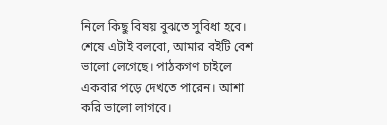নিলে কিছু বিষয় বুঝতে সুবিধা হবে। শেষে এটাই বলবো, আমার বইটি বেশ ভালো লেগেছে। পাঠকগণ চাইলে একবার পড়ে দেখতে পারেন। আশা করি ভালো লাগবে।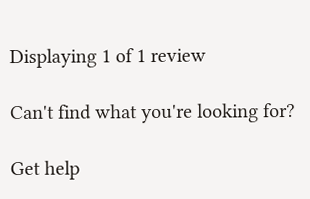Displaying 1 of 1 review

Can't find what you're looking for?

Get help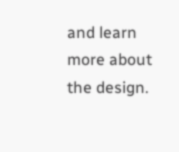and learn more about the design.